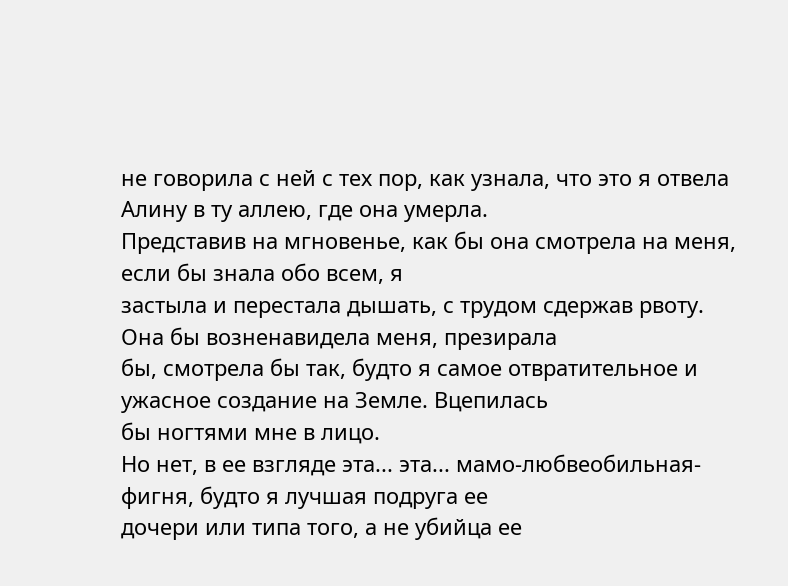не говорила с ней с тех пор, как узнала, что это я отвела Алину в ту аллею, где она умерла.
Представив на мгновенье, как бы она смотрела на меня, если бы знала обо всем, я
застыла и перестала дышать, с трудом сдержав рвоту. Она бы возненавидела меня, презирала
бы, смотрела бы так, будто я самое отвратительное и ужасное создание на Земле. Вцепилась
бы ногтями мне в лицо.
Но нет, в ее взгляде эта... эта... мамо-любвеобильная-фигня, будто я лучшая подруга ее
дочери или типа того, а не убийца ее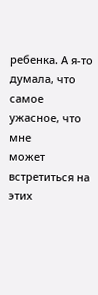ребенка. А я-то думала, что самое ужасное, что мне
может встретиться на этих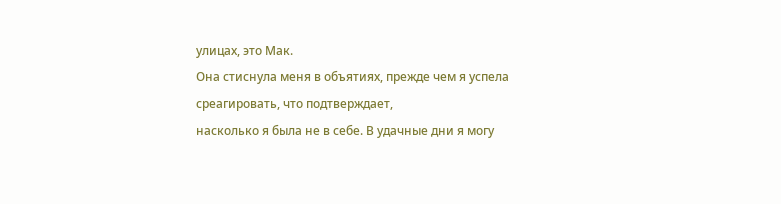улицах, это Мак.
Она стиснула меня в объятиях, прежде чем я успела среагировать, что подтверждает,
насколько я была не в себе. В удачные дни я могу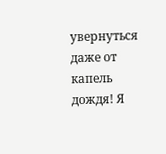увернуться даже от капель дождя! Я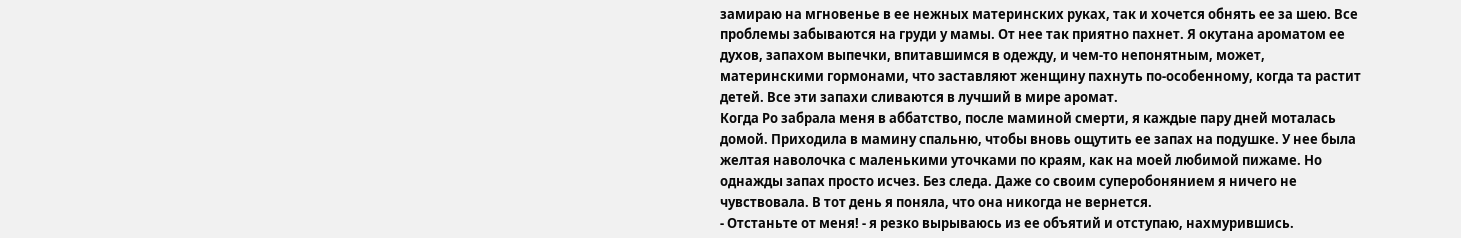замираю на мгновенье в ее нежных материнских руках, так и хочется обнять ее за шею. Все
проблемы забываются на груди у мамы. От нее так приятно пахнет. Я окутана ароматом ее
духов, запахом выпечки, впитавшимся в одежду, и чем-то непонятным, может,
материнскими гормонами, что заставляют женщину пахнуть по-особенному, когда та растит
детей. Все эти запахи сливаются в лучший в мире аромат.
Когда Ро забрала меня в аббатство, после маминой смерти, я каждые пару дней моталась
домой. Приходила в мамину спальню, чтобы вновь ощутить ее запах на подушке. У нее была
желтая наволочка с маленькими уточками по краям, как на моей любимой пижаме. Но
однажды запах просто исчез. Без следа. Даже со своим суперобонянием я ничего не
чувствовала. В тот день я поняла, что она никогда не вернется.
- Отстаньте от меня! - я резко вырываюсь из ее объятий и отступаю, нахмурившись.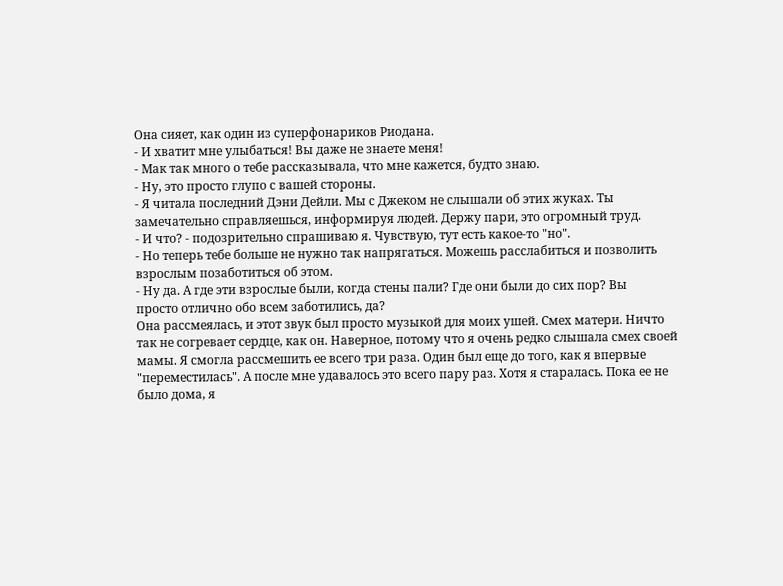Она сияет, как один из суперфонариков Риодана.
- И хватит мне улыбаться! Вы даже не знаете меня!
- Мак так много о тебе рассказывала, что мне кажется, будто знаю.
- Ну, это просто глупо с вашей стороны.
- Я читала последний Дэни Дейли. Мы с Джеком не слышали об этих жуках. Ты
замечательно справляешься, информируя людей. Держу пари, это огромный труд.
- И что? - подозрительно спрашиваю я. Чувствую, тут есть какое-то "но".
- Но теперь тебе больше не нужно так напрягаться. Можешь расслабиться и позволить
взрослым позаботиться об этом.
- Ну да. А где эти взрослые были, когда стены пали? Где они были до сих пор? Вы
просто отлично обо всем заботились, да?
Она рассмеялась, и этот звук был просто музыкой для моих ушей. Смех матери. Ничто
так не согревает сердце, как он. Наверное, потому что я очень редко слышала смех своей
мамы. Я смогла рассмешить ее всего три раза. Один был еще до того, как я впервые
"переместилась". А после мне удавалось это всего пару раз. Хотя я старалась. Пока ее не
было дома, я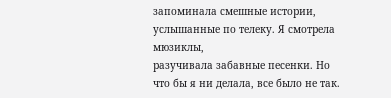запоминала смешные истории, услышанные по телеку. Я смотрела мюзиклы,
разучивала забавные песенки. Но что бы я ни делала, все было не так.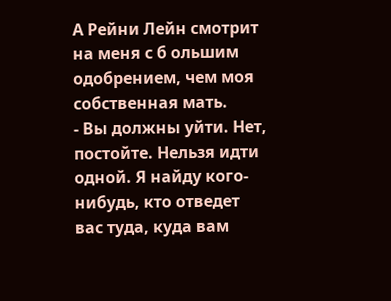А Рейни Лейн смотрит
на меня с б ольшим одобрением, чем моя собственная мать.
- Вы должны уйти. Нет, постойте. Нельзя идти одной. Я найду кого-нибудь, кто отведет
вас туда, куда вам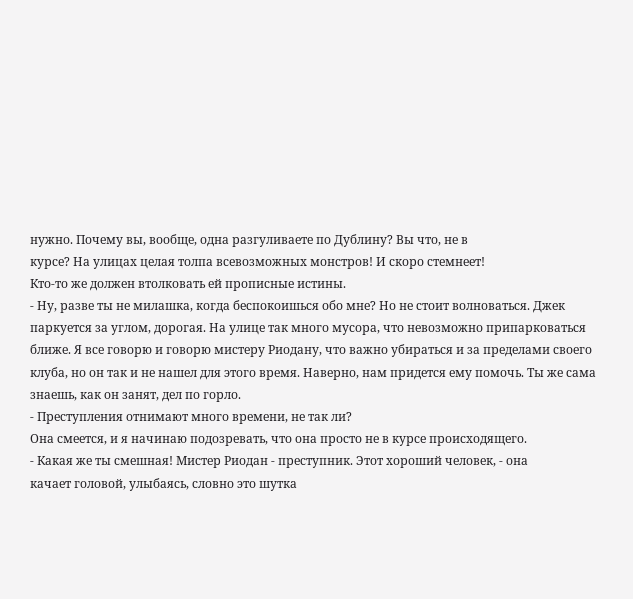нужно. Почему вы, вообще, одна разгуливаете по Дублину? Вы что, не в
курсе? На улицах целая толпа всевозможных монстров! И скоро стемнеет!
Кто-то же должен втолковать ей прописные истины.
- Ну, разве ты не милашка, когда беспокоишься обо мне? Но не стоит волноваться. Джек
паркуется за углом, дорогая. На улице так много мусора, что невозможно припарковаться
ближе. Я все говорю и говорю мистеру Риодану, что важно убираться и за пределами своего
клуба, но он так и не нашел для этого время. Наверно, нам придется ему помочь. Ты же сама
знаешь, как он занят, дел по горло.
- Преступления отнимают много времени, не так ли?
Она смеется, и я начинаю подозревать, что она просто не в курсе происходящего.
- Какая же ты смешная! Мистер Риодан - преступник. Этот хороший человек, - она
качает головой, улыбаясь, словно это шутка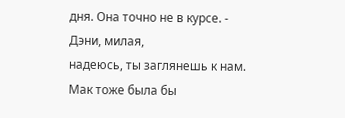дня. Она точно не в курсе. - Дэни, милая,
надеюсь, ты заглянешь к нам. Мак тоже была бы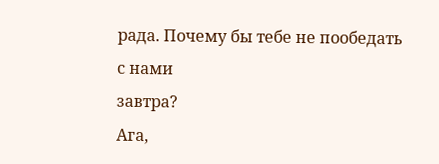рада. Почему бы тебе не пообедать с нами
завтра?
Ага,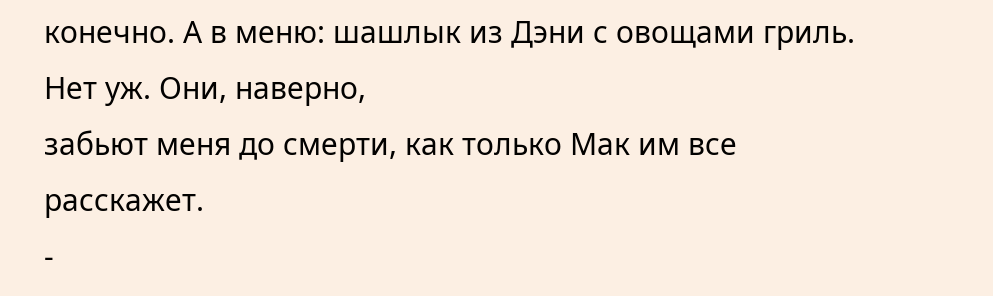конечно. А в меню: шашлык из Дэни с овощами гриль. Нет уж. Они, наверно,
забьют меня до смерти, как только Мак им все расскажет.
-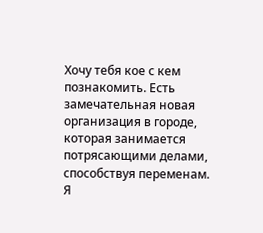Хочу тебя кое с кем познакомить. Есть замечательная новая организация в городе,
которая занимается потрясающими делами, способствуя переменам.
Я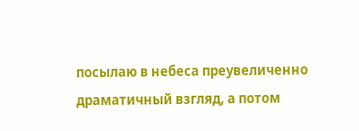посылаю в небеса преувеличенно драматичный взгляд, а потом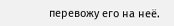перевожу его на неё.